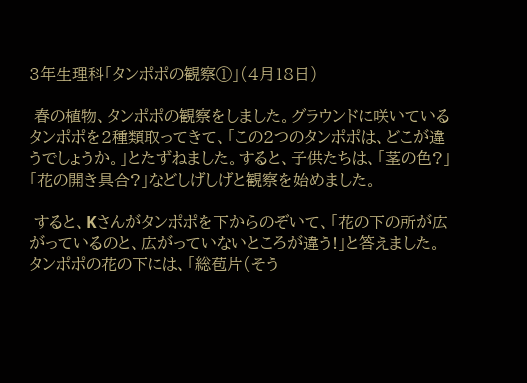3年生理科「タンポポの観察①」(4月18日)

 春の植物、タンポポの観察をしました。グラウンドに咲いているタンポポを2種類取ってきて、「この2つのタンポポは、どこが違うでしょうか。」とたずねました。すると、子供たちは、「茎の色?」「花の開き具合?」などしげしげと観察を始めました。

 すると、Kさんがタンポポを下からのぞいて、「花の下の所が広がっているのと、広がっていないところが違う!」と答えました。タンポポの花の下には、「総苞片(そう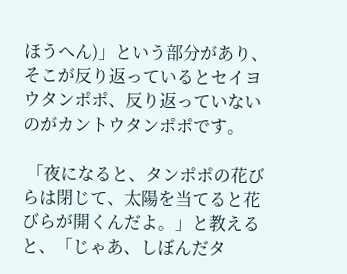ほうへん)」という部分があり、そこが反り返っているとセイヨウタンポポ、反り返っていないのがカントウタンポポです。

 「夜になると、タンポポの花びらは閉じて、太陽を当てると花びらが開くんだよ。」と教えると、「じゃあ、しぼんだタ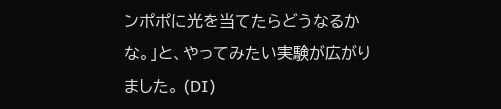ンポポに光を当てたらどうなるかな。」と、やってみたい実験が広がりました。 (DI)